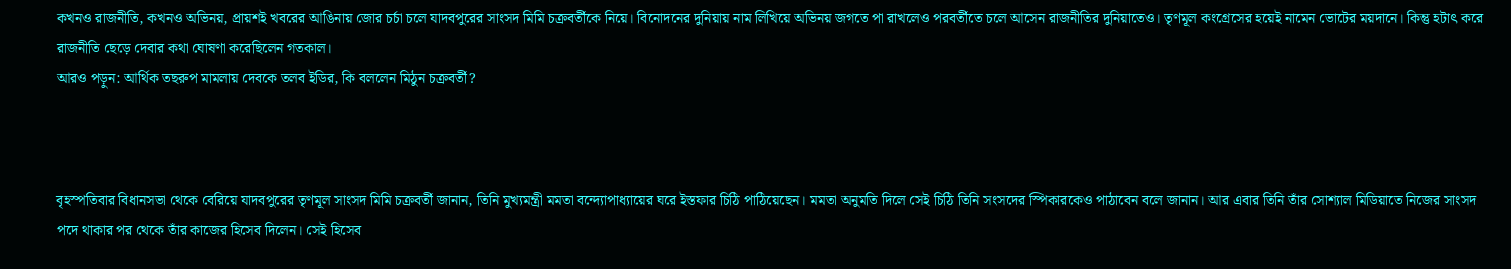কখনও রাজনীতি, কখনও অভিনয়, প্রায়শই খবরের আঙিনায় জোর চর্চা চলে যাদবপুরের সাংসদ মিমি চক্রবর্তীকে নিয়ে। বিনোদনের দুনিয়ায় নাম লিখিয়ে অভিনয় জগতে পা রাখলেও পরবর্তীতে চলে আসেন রাজনীতির দুনিয়াতেও। তৃণমূল কংগ্রেসের হয়েই নামেন ভোটের ময়দানে। কিন্তু হটাৎ করে রাজনীতি ছেড়ে দেবার কথা ঘোষণা করেছিলেন গতকাল।
আরও পড়ুন: আর্থিক তছরুপ মামলায় দেবকে তলব ইডির, কি বললেন মিঠুন চক্রবর্তী?



বৃহস্পতিবার বিধানসভা থেকে বেরিয়ে যাদবপুরের তৃণমূল সাংসদ মিমি চক্রবর্তী জানান, তিনি মুখ্যমন্ত্রী মমতা বন্দ্যোপাধ্যায়ের ঘরে ইস্তফার চিঠি পাঠিয়েছেন। মমতা অনুমতি দিলে সেই চিঠি তিনি সংসদের স্পিকারকেও পাঠাবেন বলে জানান। আর এবার তিনি তাঁর সোশ্যাল মিডিয়াতে নিজের সাংসদ পদে থাকার পর থেকে তাঁর কাজের হিসেব দিলেন। সেই হিসেব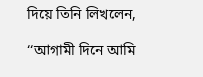দিয়ে তিনি লিখলেন,

‘‘আগামী দিনে আমি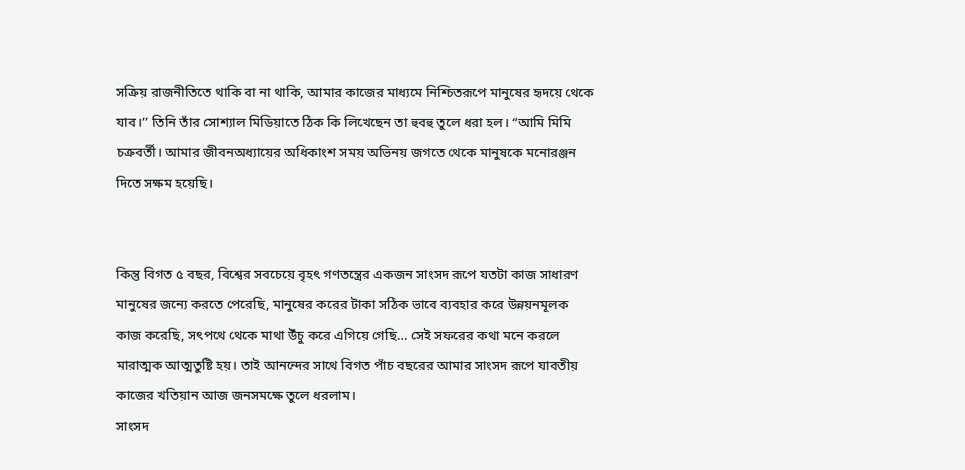সক্রিয় রাজনীতিতে থাকি বা না থাকি, আমার কাজের মাধ্যমে নিশ্চিতরূপে মানুষের হৃদয়ে থেকে যাব।’’ তিনি তাঁর সোশ্যাল মিডিয়াতে ঠিক কি লিখেছেন তা হুবহু তুলে ধরা হল। “আমি মিমি চক্রবর্তী। আমার জীবনঅধ্যায়ের অধিকাংশ সময় অভিনয় জগতে থেকে মানুষকে মনোরঞ্জন দিতে সক্ষম হয়েছি।


কিন্তু বিগত ৫ বছর, বিশ্বের সবচেয়ে বৃহৎ গণতন্ত্রের একজন সাংসদ রূপে যতটা কাজ সাধারণ মানুষের জন্যে করতে পেরেছি, মানুষের করের টাকা সঠিক ভাবে ব্যবহার করে উন্নয়নমূলক কাজ করেছি, সৎপথে থেকে মাথা উঁচু করে এগিয়ে গেছি… সেই সফরের কথা মনে করলে মারাত্মক আত্মতুষ্টি হয়। তাই আনন্দের সাথে বিগত পাঁচ বছরের আমার সাংসদ রূপে যাবতীয় কাজের খতিয়ান আজ জনসমক্ষে তুলে ধরলাম।
সাংসদ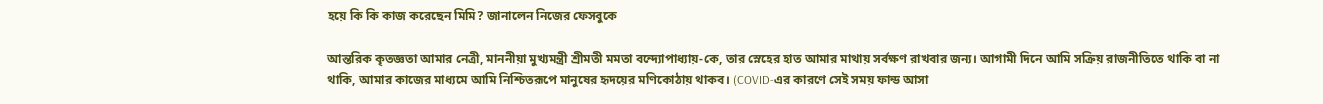হয়ে কি কি কাজ করেছেন মিমি? জানালেন নিজের ফেসবুকে

আন্তরিক কৃতজ্ঞতা আমার নেত্রী, মাননীয়া মুখ্যমন্ত্রী শ্রীমতী মমতা বন্দ্যোপাধ্যায়-কে, তার স্নেহের হাত আমার মাথায় সর্বক্ষণ রাখবার জন্য। আগামী দিনে আমি সক্রিয় রাজনীতিতে থাকি বা না থাকি, আমার কাজের মাধ্যমে আমি নিশ্চিতরূপে মানুষের হৃদয়ের মণিকোঠায় থাকব। (COVID-এর কারণে সেই সময় ফান্ড আসা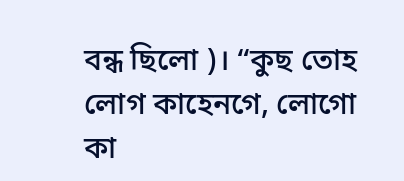বন্ধ ছিলো )। “কুছ তোহ লোগ কাহেনগে, লোগো কা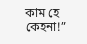কাম হে কেহনা!”